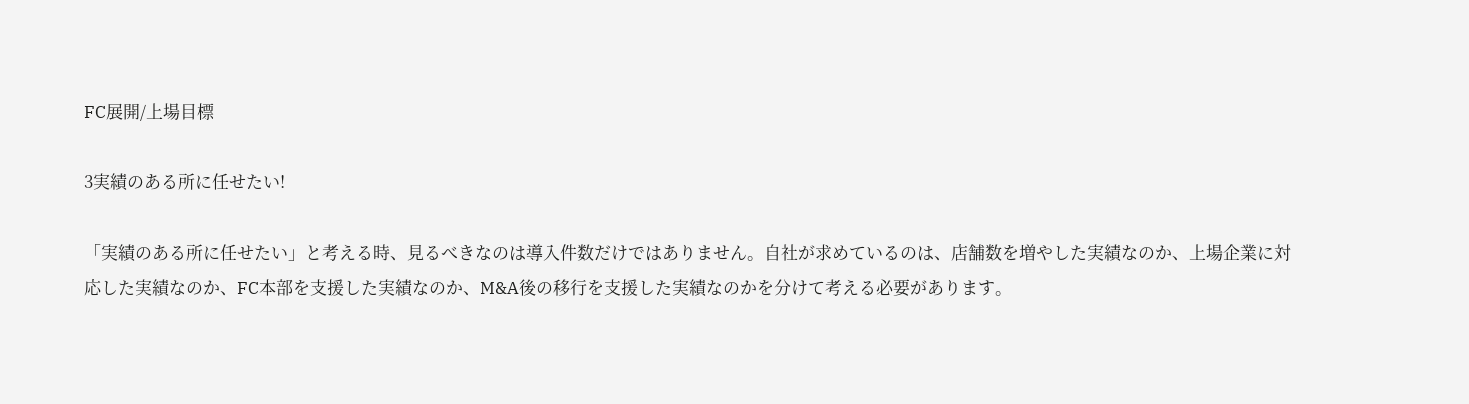FC展開/上場目標

3実績のある所に任せたい!

「実績のある所に任せたい」と考える時、見るべきなのは導入件数だけではありません。自社が求めているのは、店舗数を増やした実績なのか、上場企業に対応した実績なのか、FC本部を支援した実績なのか、M&A後の移行を支援した実績なのかを分けて考える必要があります。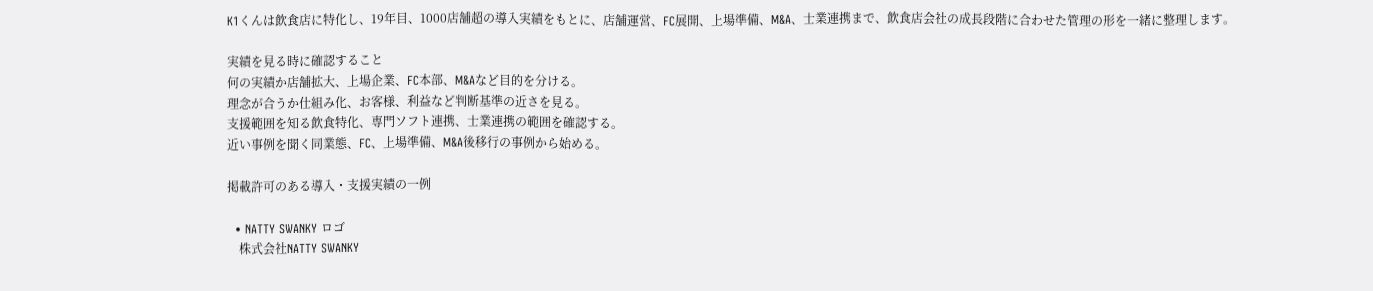K1くんは飲食店に特化し、19年目、1000店舗超の導入実績をもとに、店舗運営、FC展開、上場準備、M&A、士業連携まで、飲食店会社の成長段階に合わせた管理の形を一緒に整理します。

実績を見る時に確認すること
何の実績か店舗拡大、上場企業、FC本部、M&Aなど目的を分ける。
理念が合うか仕組み化、お客様、利益など判断基準の近さを見る。
支援範囲を知る飲食特化、専門ソフト連携、士業連携の範囲を確認する。
近い事例を聞く同業態、FC、上場準備、M&A後移行の事例から始める。

掲載許可のある導入・支援実績の一例

  • NATTY SWANKY ロゴ
    株式会社NATTY SWANKY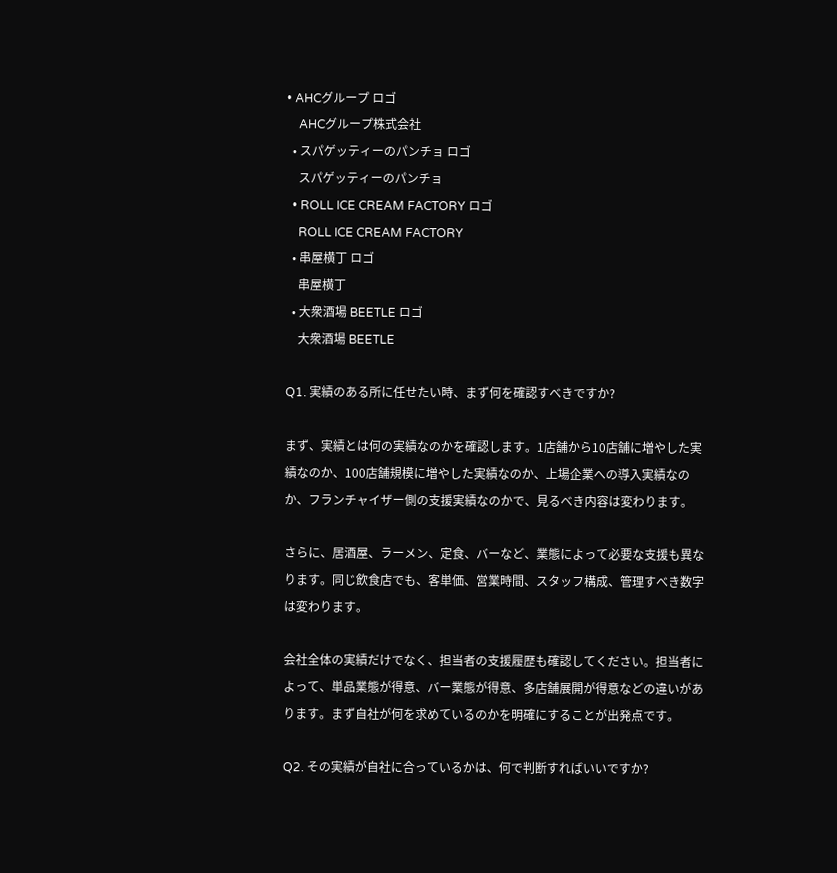• AHCグループ ロゴ
    AHCグループ株式会社
  • スパゲッティーのパンチョ ロゴ
    スパゲッティーのパンチョ
  • ROLL ICE CREAM FACTORY ロゴ
    ROLL ICE CREAM FACTORY
  • 串屋横丁 ロゴ
    串屋横丁
  • 大衆酒場 BEETLE ロゴ
    大衆酒場 BEETLE

Q1. 実績のある所に任せたい時、まず何を確認すべきですか?

まず、実績とは何の実績なのかを確認します。1店舗から10店舗に増やした実績なのか、100店舗規模に増やした実績なのか、上場企業への導入実績なのか、フランチャイザー側の支援実績なのかで、見るべき内容は変わります。

さらに、居酒屋、ラーメン、定食、バーなど、業態によって必要な支援も異なります。同じ飲食店でも、客単価、営業時間、スタッフ構成、管理すべき数字は変わります。

会社全体の実績だけでなく、担当者の支援履歴も確認してください。担当者によって、単品業態が得意、バー業態が得意、多店舗展開が得意などの違いがあります。まず自社が何を求めているのかを明確にすることが出発点です。

Q2. その実績が自社に合っているかは、何で判断すればいいですか?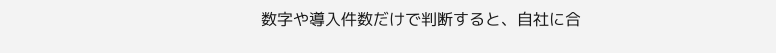数字や導入件数だけで判断すると、自社に合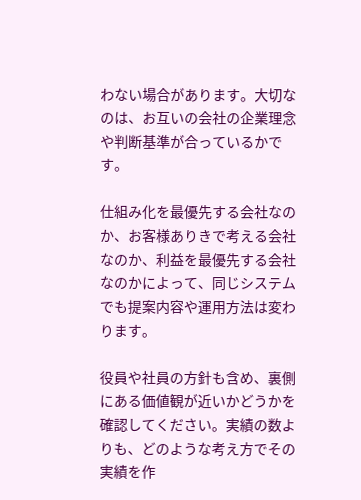わない場合があります。大切なのは、お互いの会社の企業理念や判断基準が合っているかです。

仕組み化を最優先する会社なのか、お客様ありきで考える会社なのか、利益を最優先する会社なのかによって、同じシステムでも提案内容や運用方法は変わります。

役員や社員の方針も含め、裏側にある価値観が近いかどうかを確認してください。実績の数よりも、どのような考え方でその実績を作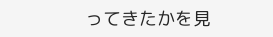ってきたかを見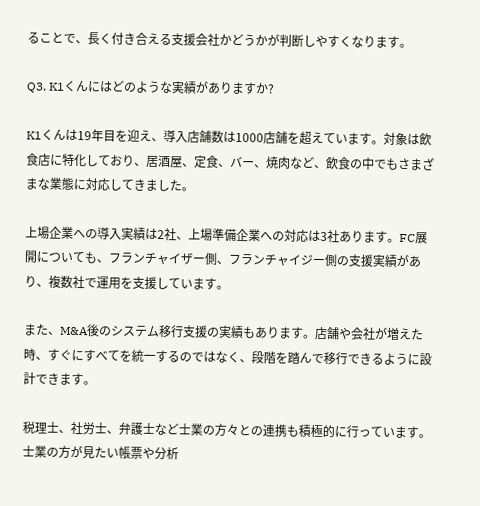ることで、長く付き合える支援会社かどうかが判断しやすくなります。

Q3. K1くんにはどのような実績がありますか?

K1くんは19年目を迎え、導入店舗数は1000店舗を超えています。対象は飲食店に特化しており、居酒屋、定食、バー、焼肉など、飲食の中でもさまざまな業態に対応してきました。

上場企業への導入実績は2社、上場準備企業への対応は3社あります。FC展開についても、フランチャイザー側、フランチャイジー側の支援実績があり、複数社で運用を支援しています。

また、M&A後のシステム移行支援の実績もあります。店舗や会社が増えた時、すぐにすべてを統一するのではなく、段階を踏んで移行できるように設計できます。

税理士、社労士、弁護士など士業の方々との連携も積極的に行っています。士業の方が見たい帳票や分析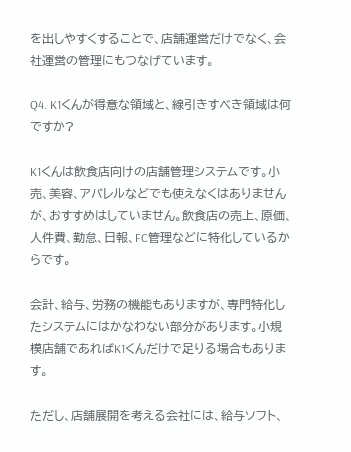を出しやすくすることで、店舗運営だけでなく、会社運営の管理にもつなげています。

Q4. K1くんが得意な領域と、線引きすべき領域は何ですか?

K1くんは飲食店向けの店舗管理システムです。小売、美容、アパレルなどでも使えなくはありませんが、おすすめはしていません。飲食店の売上、原価、人件費、勤怠、日報、FC管理などに特化しているからです。

会計、給与、労務の機能もありますが、専門特化したシステムにはかなわない部分があります。小規模店舗であればK1くんだけで足りる場合もあります。

ただし、店舗展開を考える会社には、給与ソフト、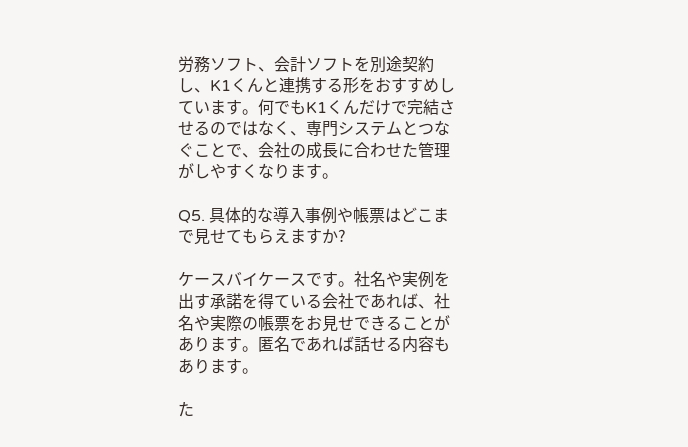労務ソフト、会計ソフトを別途契約し、K1くんと連携する形をおすすめしています。何でもK1くんだけで完結させるのではなく、専門システムとつなぐことで、会社の成長に合わせた管理がしやすくなります。

Q5. 具体的な導入事例や帳票はどこまで見せてもらえますか?

ケースバイケースです。社名や実例を出す承諾を得ている会社であれば、社名や実際の帳票をお見せできることがあります。匿名であれば話せる内容もあります。

た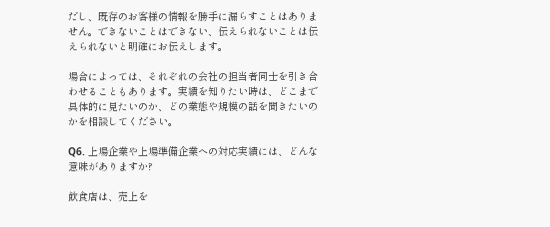だし、既存のお客様の情報を勝手に漏らすことはありません。できないことはできない、伝えられないことは伝えられないと明確にお伝えします。

場合によっては、それぞれの会社の担当者同士を引き合わせることもあります。実績を知りたい時は、どこまで具体的に見たいのか、どの業態や規模の話を聞きたいのかを相談してください。

Q6. 上場企業や上場準備企業への対応実績には、どんな意味がありますか?

飲食店は、売上を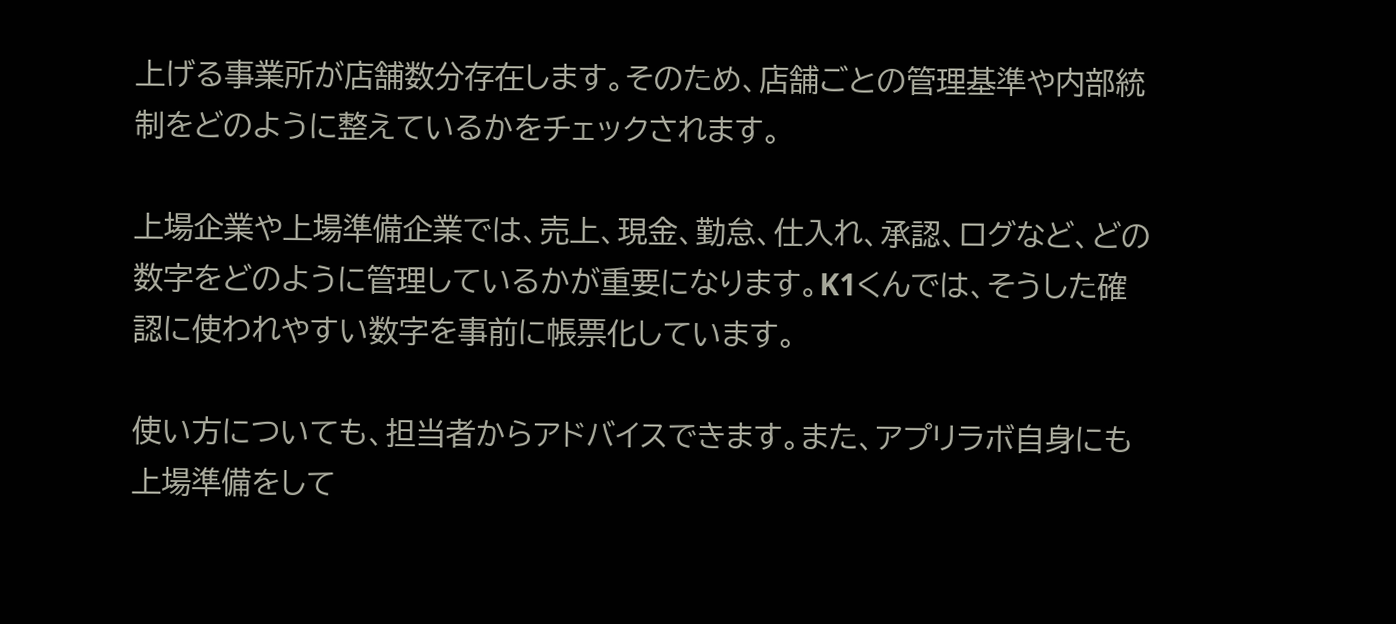上げる事業所が店舗数分存在します。そのため、店舗ごとの管理基準や内部統制をどのように整えているかをチェックされます。

上場企業や上場準備企業では、売上、現金、勤怠、仕入れ、承認、ログなど、どの数字をどのように管理しているかが重要になります。K1くんでは、そうした確認に使われやすい数字を事前に帳票化しています。

使い方についても、担当者からアドバイスできます。また、アプリラボ自身にも上場準備をして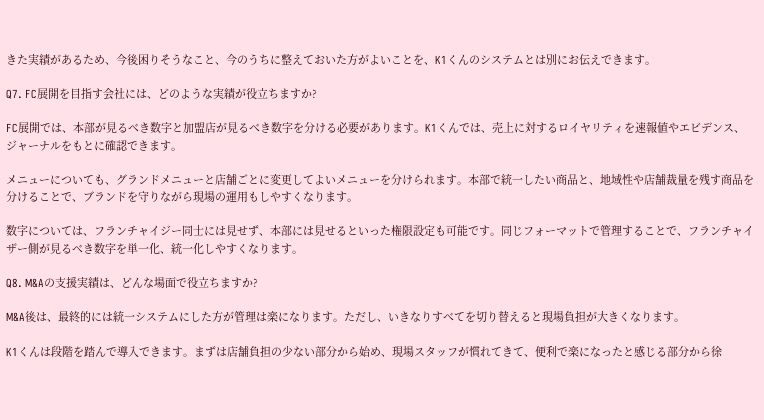きた実績があるため、今後困りそうなこと、今のうちに整えておいた方がよいことを、K1くんのシステムとは別にお伝えできます。

Q7. FC展開を目指す会社には、どのような実績が役立ちますか?

FC展開では、本部が見るべき数字と加盟店が見るべき数字を分ける必要があります。K1くんでは、売上に対するロイヤリティを速報値やエビデンス、ジャーナルをもとに確認できます。

メニューについても、グランドメニューと店舗ごとに変更してよいメニューを分けられます。本部で統一したい商品と、地域性や店舗裁量を残す商品を分けることで、ブランドを守りながら現場の運用もしやすくなります。

数字については、フランチャイジー同士には見せず、本部には見せるといった権限設定も可能です。同じフォーマットで管理することで、フランチャイザー側が見るべき数字を単一化、統一化しやすくなります。

Q8. M&Aの支援実績は、どんな場面で役立ちますか?

M&A後は、最終的には統一システムにした方が管理は楽になります。ただし、いきなりすべてを切り替えると現場負担が大きくなります。

K1くんは段階を踏んで導入できます。まずは店舗負担の少ない部分から始め、現場スタッフが慣れてきて、便利で楽になったと感じる部分から徐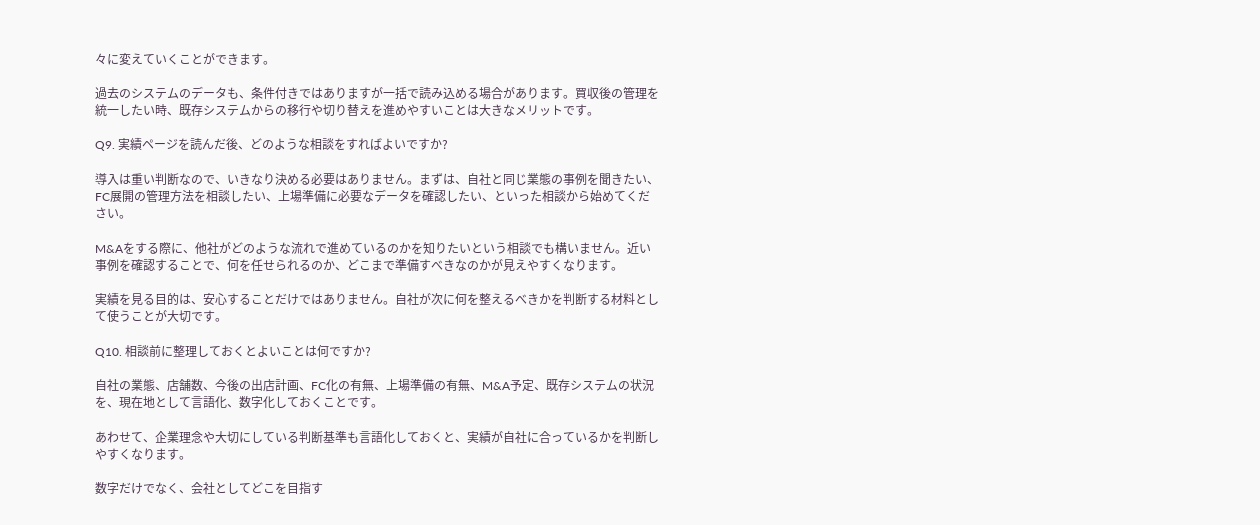々に変えていくことができます。

過去のシステムのデータも、条件付きではありますが一括で読み込める場合があります。買収後の管理を統一したい時、既存システムからの移行や切り替えを進めやすいことは大きなメリットです。

Q9. 実績ページを読んだ後、どのような相談をすればよいですか?

導入は重い判断なので、いきなり決める必要はありません。まずは、自社と同じ業態の事例を聞きたい、FC展開の管理方法を相談したい、上場準備に必要なデータを確認したい、といった相談から始めてください。

M&Aをする際に、他社がどのような流れで進めているのかを知りたいという相談でも構いません。近い事例を確認することで、何を任せられるのか、どこまで準備すべきなのかが見えやすくなります。

実績を見る目的は、安心することだけではありません。自社が次に何を整えるべきかを判断する材料として使うことが大切です。

Q10. 相談前に整理しておくとよいことは何ですか?

自社の業態、店舗数、今後の出店計画、FC化の有無、上場準備の有無、M&A予定、既存システムの状況を、現在地として言語化、数字化しておくことです。

あわせて、企業理念や大切にしている判断基準も言語化しておくと、実績が自社に合っているかを判断しやすくなります。

数字だけでなく、会社としてどこを目指す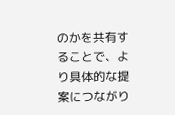のかを共有することで、より具体的な提案につながり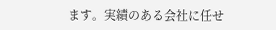ます。実績のある会社に任せ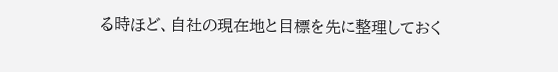る時ほど、自社の現在地と目標を先に整理しておく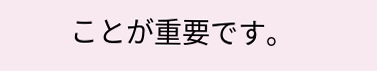ことが重要です。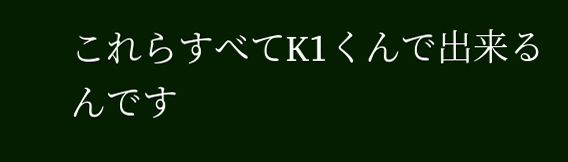これらすべてK1くんで出来るんです